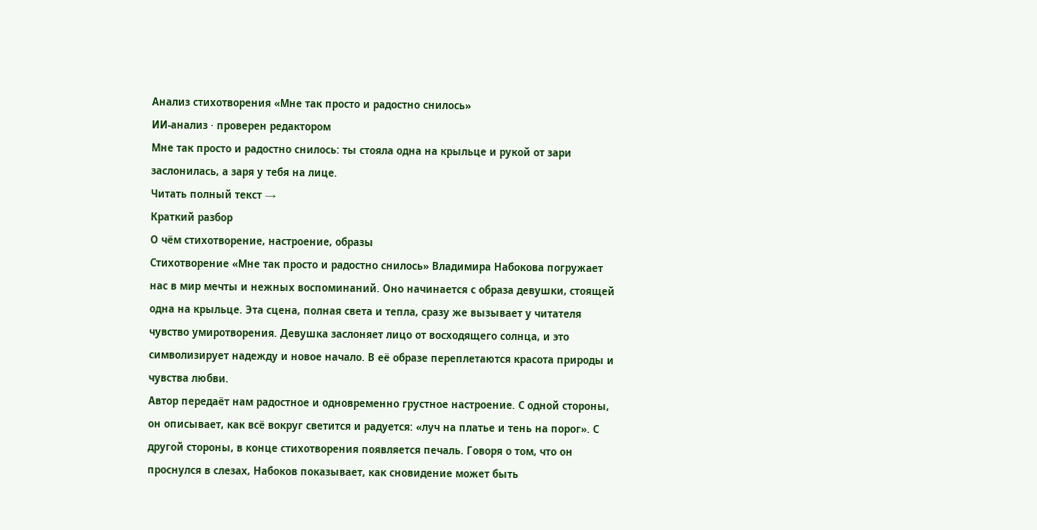Анализ стихотворения «Мне так просто и радостно снилось»
ИИ-анализ · проверен редактором
Мне так просто и радостно снилось: ты стояла одна на крыльце и рукой от зари заслонилась, а заря у тебя на лице.
Читать полный текст →
Краткий разбор
О чём стихотворение, настроение, образы
Стихотворение «Мне так просто и радостно снилось» Владимира Набокова погружает нас в мир мечты и нежных воспоминаний. Оно начинается с образа девушки, стоящей одна на крыльце. Эта сцена, полная света и тепла, сразу же вызывает у читателя чувство умиротворения. Девушка заслоняет лицо от восходящего солнца, и это символизирует надежду и новое начало. В её образе переплетаются красота природы и чувства любви.
Автор передаёт нам радостное и одновременно грустное настроение. С одной стороны, он описывает, как всё вокруг светится и радуется: «луч на платье и тень на порог». С другой стороны, в конце стихотворения появляется печаль. Говоря о том, что он проснулся в слезах, Набоков показывает, как сновидение может быть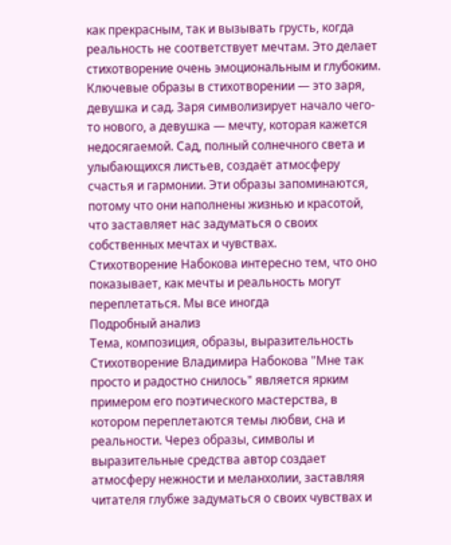как прекрасным, так и вызывать грусть, когда реальность не соответствует мечтам. Это делает стихотворение очень эмоциональным и глубоким.
Ключевые образы в стихотворении — это заря, девушка и сад. Заря символизирует начало чего-то нового, а девушка — мечту, которая кажется недосягаемой. Сад, полный солнечного света и улыбающихся листьев, создаёт атмосферу счастья и гармонии. Эти образы запоминаются, потому что они наполнены жизнью и красотой, что заставляет нас задуматься о своих собственных мечтах и чувствах.
Стихотворение Набокова интересно тем, что оно показывает, как мечты и реальность могут переплетаться. Мы все иногда
Подробный анализ
Тема, композиция, образы, выразительность
Стихотворение Владимира Набокова "Мне так просто и радостно снилось" является ярким примером его поэтического мастерства, в котором переплетаются темы любви, сна и реальности. Через образы, символы и выразительные средства автор создает атмосферу нежности и меланхолии, заставляя читателя глубже задуматься о своих чувствах и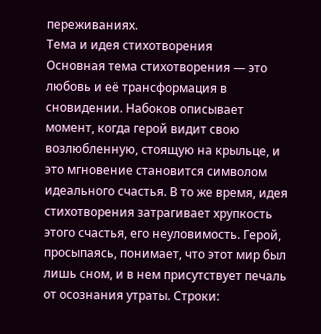переживаниях.
Тема и идея стихотворения
Основная тема стихотворения — это любовь и её трансформация в сновидении. Набоков описывает момент, когда герой видит свою возлюбленную, стоящую на крыльце, и это мгновение становится символом идеального счастья. В то же время, идея стихотворения затрагивает хрупкость этого счастья, его неуловимость. Герой, просыпаясь, понимает, что этот мир был лишь сном, и в нем присутствует печаль от осознания утраты. Строки: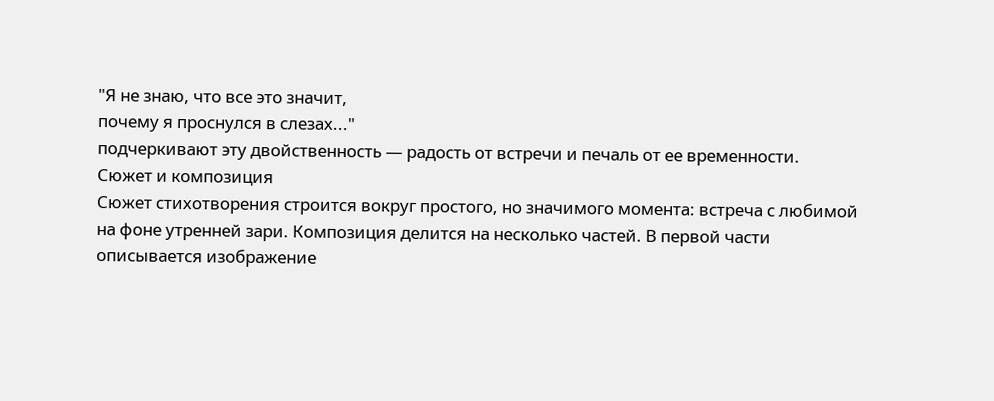"Я не знаю, что все это значит,
почему я проснулся в слезах..."
подчеркивают эту двойственность — радость от встречи и печаль от ее временности.
Сюжет и композиция
Сюжет стихотворения строится вокруг простого, но значимого момента: встреча с любимой на фоне утренней зари. Композиция делится на несколько частей. В первой части описывается изображение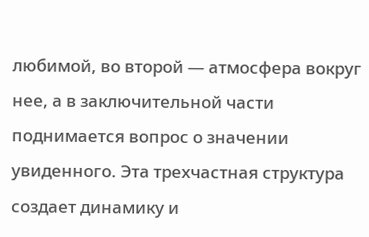любимой, во второй — атмосфера вокруг нее, а в заключительной части поднимается вопрос о значении увиденного. Эта трехчастная структура создает динамику и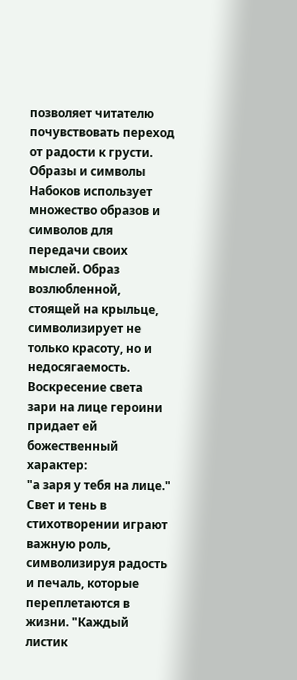позволяет читателю почувствовать переход от радости к грусти.
Образы и символы
Набоков использует множество образов и символов для передачи своих мыслей. Образ возлюбленной, стоящей на крыльце, символизирует не только красоту, но и недосягаемость. Воскресение света зари на лице героини придает ей божественный характер:
"а заря у тебя на лице."
Свет и тень в стихотворении играют важную роль, символизируя радость и печаль, которые переплетаются в жизни. "Каждый листик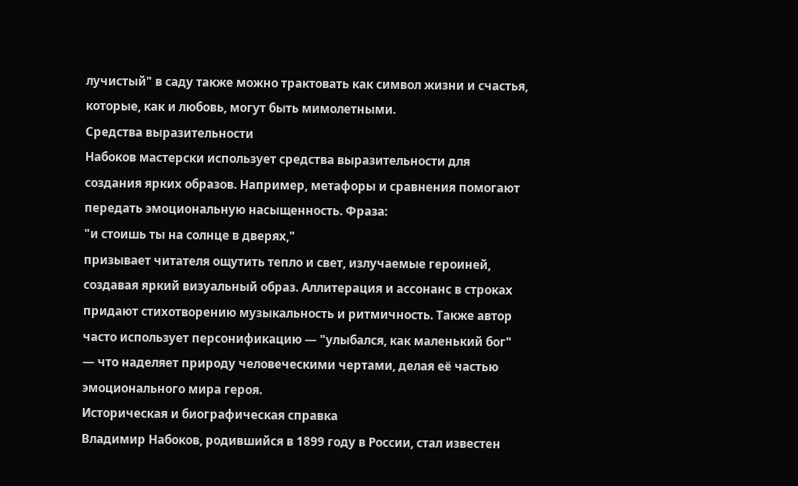лучистый" в саду также можно трактовать как символ жизни и счастья, которые, как и любовь, могут быть мимолетными.
Средства выразительности
Набоков мастерски использует средства выразительности для создания ярких образов. Например, метафоры и сравнения помогают передать эмоциональную насыщенность. Фраза:
"и стоишь ты на солнце в дверях,"
призывает читателя ощутить тепло и свет, излучаемые героиней, создавая яркий визуальный образ. Аллитерация и ассонанс в строках придают стихотворению музыкальность и ритмичность. Также автор часто использует персонификацию — "улыбался, как маленький бог" — что наделяет природу человеческими чертами, делая её частью эмоционального мира героя.
Историческая и биографическая справка
Владимир Набоков, родившийся в 1899 году в России, стал известен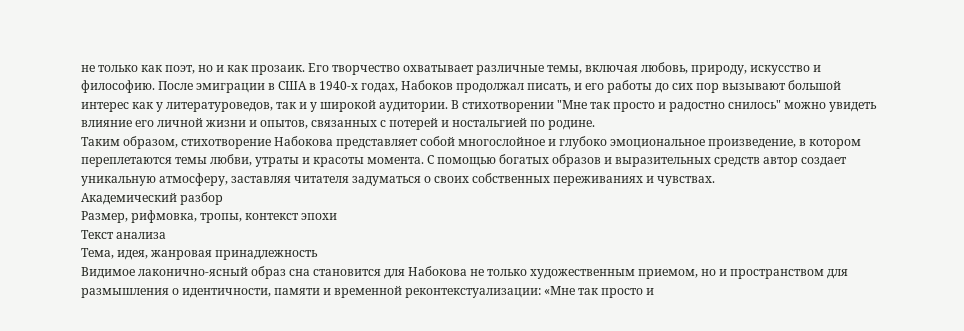не только как поэт, но и как прозаик. Его творчество охватывает различные темы, включая любовь, природу, искусство и философию. После эмиграции в США в 1940-х годах, Набоков продолжал писать, и его работы до сих пор вызывают большой интерес как у литературоведов, так и у широкой аудитории. В стихотворении "Мне так просто и радостно снилось" можно увидеть влияние его личной жизни и опытов, связанных с потерей и ностальгией по родине.
Таким образом, стихотворение Набокова представляет собой многослойное и глубоко эмоциональное произведение, в котором переплетаются темы любви, утраты и красоты момента. С помощью богатых образов и выразительных средств автор создает уникальную атмосферу, заставляя читателя задуматься о своих собственных переживаниях и чувствах.
Академический разбор
Размер, рифмовка, тропы, контекст эпохи
Текст анализа
Тема, идея, жанровая принадлежность
Видимое лаконично-ясный образ сна становится для Набокова не только художественным приемом, но и пространством для размышления о идентичности, памяти и временной реконтекстуализации: «Мне так просто и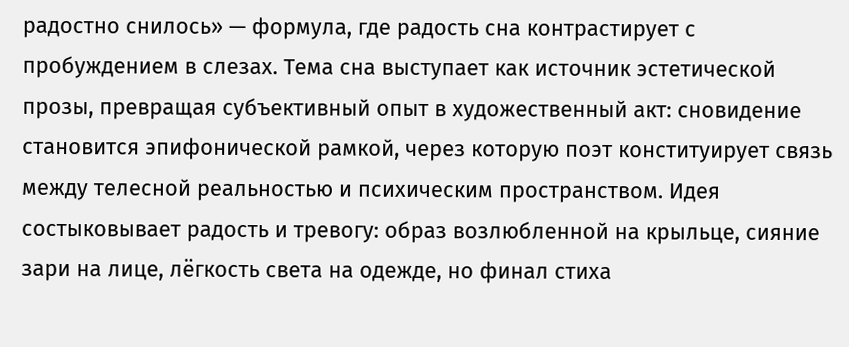радостно снилось» — формула, где радость сна контрастирует с пробуждением в слезах. Тема сна выступает как источник эстетической прозы, превращая субъективный опыт в художественный акт: сновидение становится эпифонической рамкой, через которую поэт конституирует связь между телесной реальностью и психическим пространством. Идея состыковывает радость и тревогу: образ возлюбленной на крыльце, сияние зари на лице, лёгкость света на одежде, но финал стиха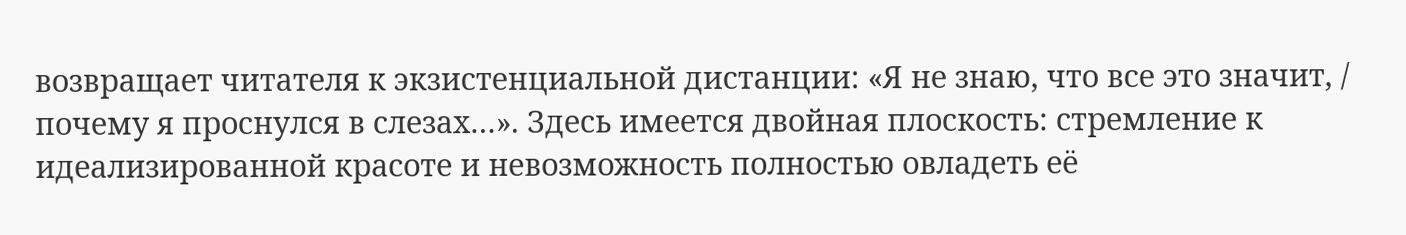возвращает читателя к экзистенциальной дистанции: «Я не знаю, что все это значит, / почему я проснулся в слезах…». Здесь имеется двойная плоскость: стремление к идеализированной красоте и невозможность полностью овладеть её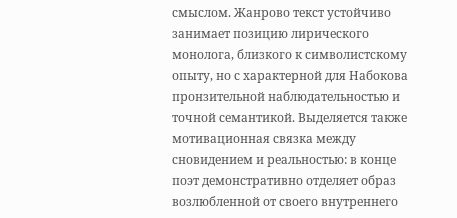смыслом. Жанрово текст устойчиво занимает позицию лирического монолога, близкого к символистскому опыту, но с характерной для Набокова пронзительной наблюдательностью и точной семантикой. Выделяется также мотивационная связка между сновидением и реальностью: в конце поэт демонстративно отделяет образ возлюбленной от своего внутреннего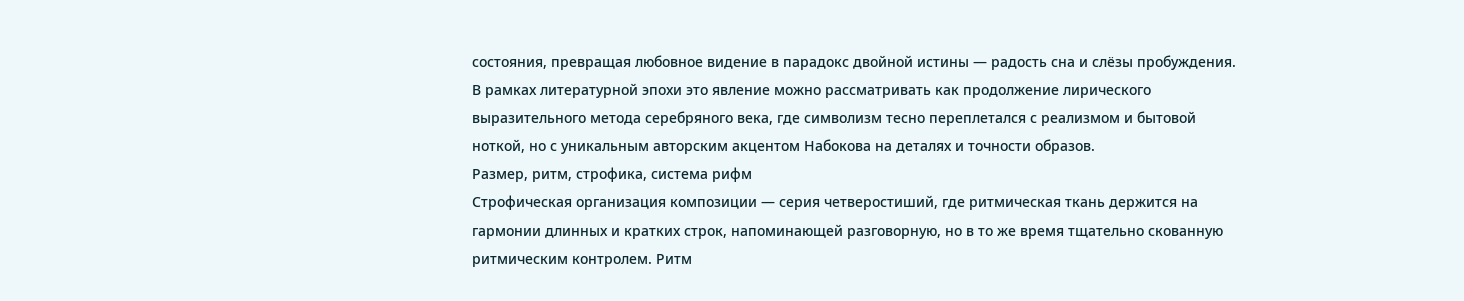состояния, превращая любовное видение в парадокс двойной истины — радость сна и слёзы пробуждения. В рамках литературной эпохи это явление можно рассматривать как продолжение лирического выразительного метода серебряного века, где символизм тесно переплетался с реализмом и бытовой ноткой, но с уникальным авторским акцентом Набокова на деталях и точности образов.
Размер, ритм, строфика, система рифм
Строфическая организация композиции — серия четверостиший, где ритмическая ткань держится на гармонии длинных и кратких строк, напоминающей разговорную, но в то же время тщательно скованную ритмическим контролем. Ритм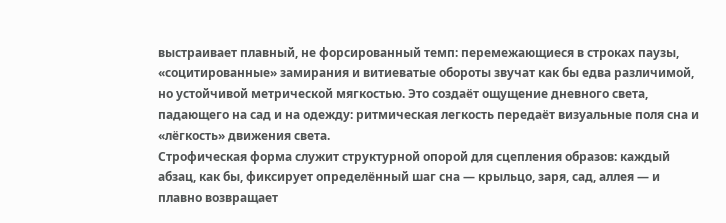выстраивает плавный, не форсированный темп: перемежающиеся в строках паузы, «социтированные» замирания и витиеватые обороты звучат как бы едва различимой, но устойчивой метрической мягкостью. Это создаёт ощущение дневного света, падающего на сад и на одежду: ритмическая легкость передаёт визуальные поля сна и «лёгкость» движения света.
Строфическая форма служит структурной опорой для сцепления образов: каждый абзац, как бы, фиксирует определённый шаг сна — крыльцо, заря, сад, аллея — и плавно возвращает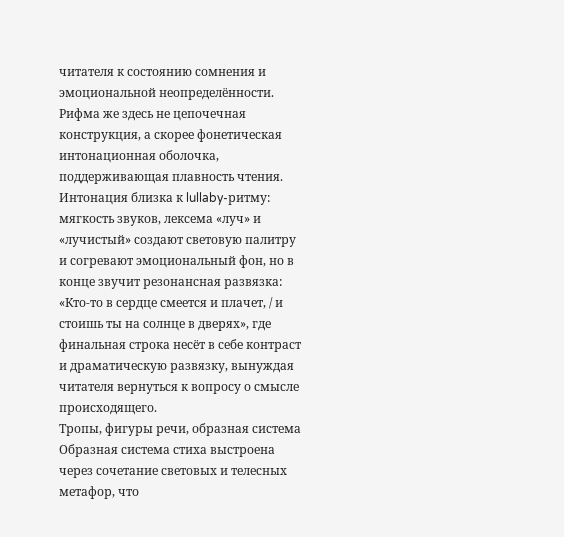читателя к состоянию сомнения и эмоциональной неопределённости. Рифма же здесь не цепочечная конструкция, а скорее фонетическая интонационная оболочка, поддерживающая плавность чтения. Интонация близка к lullaby-ритму: мягкость звуков, лексема «луч» и «лучистый» создают световую палитру и согревают эмоциональный фон, но в конце звучит резонансная развязка: «Кто-то в сердце смеется и плачет, / и стоишь ты на солнце в дверях», где финальная строка несёт в себе контраст и драматическую развязку, вынуждая читателя вернуться к вопросу о смысле происходящего.
Тропы, фигуры речи, образная система
Образная система стиха выстроена через сочетание световых и телесных метафор, что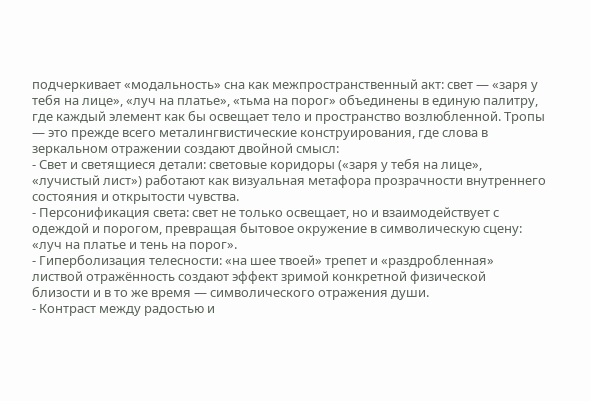подчеркивает «модальность» сна как межпространственный акт: свет — «заря у тебя на лице», «луч на платье», «тьма на порог» объединены в единую палитру, где каждый элемент как бы освещает тело и пространство возлюбленной. Тропы — это прежде всего металингвистические конструирования, где слова в зеркальном отражении создают двойной смысл:
- Свет и светящиеся детали: световые коридоры («заря у тебя на лице», «лучистый лист») работают как визуальная метафора прозрачности внутреннего состояния и открытости чувства.
- Персонификация света: свет не только освещает, но и взаимодействует с одеждой и порогом, превращая бытовое окружение в символическую сцену: «луч на платье и тень на порог».
- Гиперболизация телесности: «на шее твоей» трепет и «раздробленная» листвой отражённость создают эффект зримой конкретной физической близости и в то же время — символического отражения души.
- Контраст между радостью и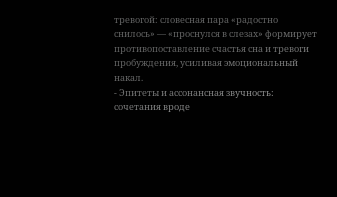тревогой: словесная пара «радостно снилось» — «проснулся в слезах» формирует противопоставление счастья сна и тревоги пробуждения, усиливая эмоциональный накал.
- Эпитеты и ассонансная звучность: сочетания вроде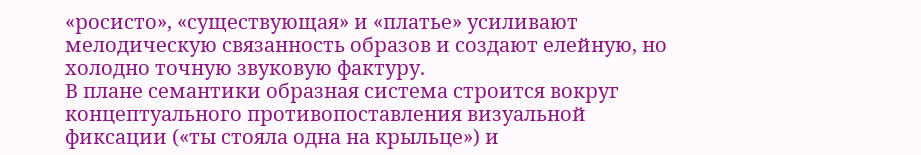«росисто», «существующая» и «платье» усиливают мелодическую связанность образов и создают елейную, но холодно точную звуковую фактуру.
В плане семантики образная система строится вокруг концептуального противопоставления визуальной фиксации («ты стояла одна на крыльце») и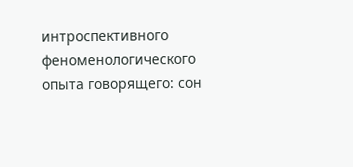интроспективного феноменологического опыта говорящего: сон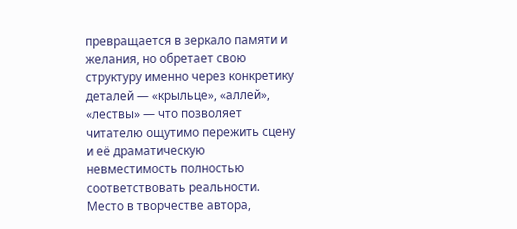превращается в зеркало памяти и желания, но обретает свою структуру именно через конкретику деталей — «крыльце», «аллей», «лествы» — что позволяет читателю ощутимо пережить сцену и её драматическую невместимость полностью соответствовать реальности.
Место в творчестве автора,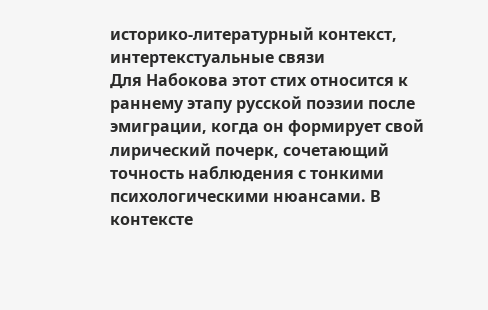историко-литературный контекст, интертекстуальные связи
Для Набокова этот стих относится к раннему этапу русской поэзии после эмиграции, когда он формирует свой лирический почерк, сочетающий точность наблюдения с тонкими психологическими нюансами. В контексте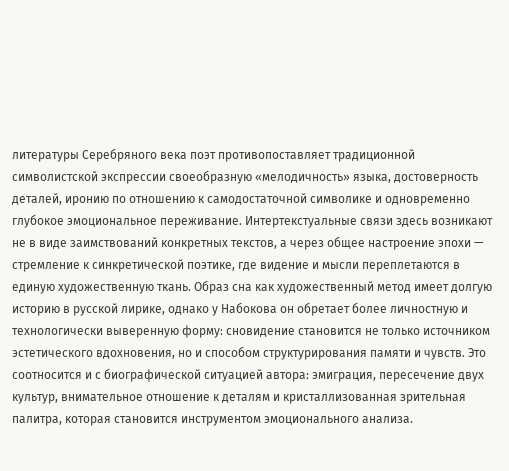литературы Серебряного века поэт противопоставляет традиционной символистской экспрессии своеобразную «мелодичность» языка, достоверность деталей, иронию по отношению к самодостаточной символике и одновременно глубокое эмоциональное переживание. Интертекстуальные связи здесь возникают не в виде заимствований конкретных текстов, а через общее настроение эпохи — стремление к синкретической поэтике, где видение и мысли переплетаются в единую художественную ткань. Образ сна как художественный метод имеет долгую историю в русской лирике, однако у Набокова он обретает более личностную и технологически выверенную форму: сновидение становится не только источником эстетического вдохновения, но и способом структурирования памяти и чувств. Это соотносится и с биографической ситуацией автора: эмиграция, пересечение двух культур, внимательное отношение к деталям и кристаллизованная зрительная палитра, которая становится инструментом эмоционального анализа.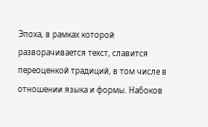Эпоха, в рамках которой разворачивается текст, славится переоценкой традиций, в том числе в отношении языка и формы. Набоков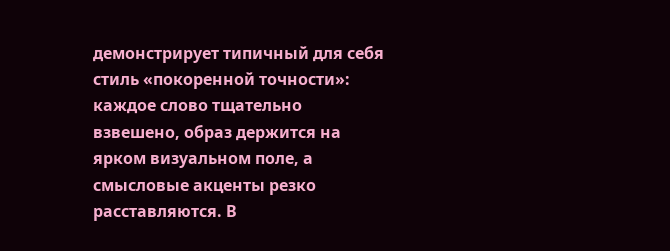демонстрирует типичный для себя стиль «покоренной точности»: каждое слово тщательно взвешено, образ держится на ярком визуальном поле, а смысловые акценты резко расставляются. В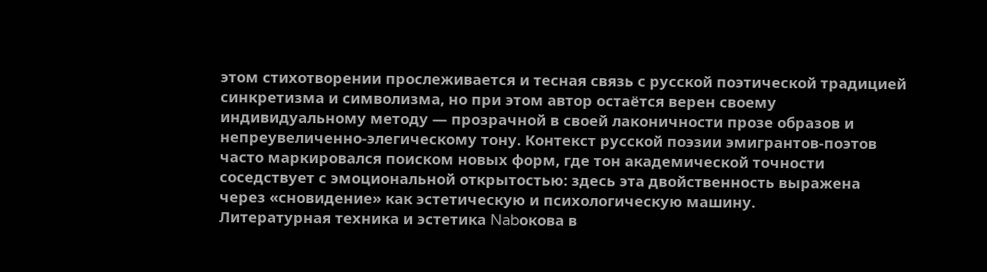этом стихотворении прослеживается и тесная связь с русской поэтической традицией синкретизма и символизма, но при этом автор остаётся верен своему индивидуальному методу — прозрачной в своей лаконичности прозе образов и непреувеличенно-элегическому тону. Контекст русской поэзии эмигрантов-поэтов часто маркировался поиском новых форм, где тон академической точности соседствует с эмоциональной открытостью: здесь эта двойственность выражена через «сновидение» как эстетическую и психологическую машину.
Литературная техника и эстетика Nabокова в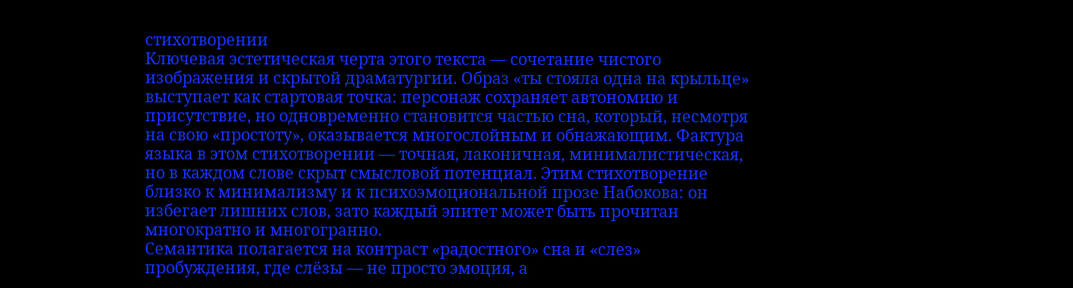стихотворении
Ключевая эстетическая черта этого текста — сочетание чистого изображения и скрытой драматургии. Образ «ты стояла одна на крыльце» выступает как стартовая точка: персонаж сохраняет автономию и присутствие, но одновременно становится частью сна, который, несмотря на свою «простоту», оказывается многослойным и обнажающим. Фактура языка в этом стихотворении — точная, лаконичная, минималистическая, но в каждом слове скрыт смысловой потенциал. Этим стихотворение близко к минимализму и к психоэмоциональной прозе Набокова: он избегает лишних слов, зато каждый эпитет может быть прочитан многократно и многогранно.
Семантика полагается на контраст «радостного» сна и «слез» пробуждения, где слёзы — не просто эмоция, а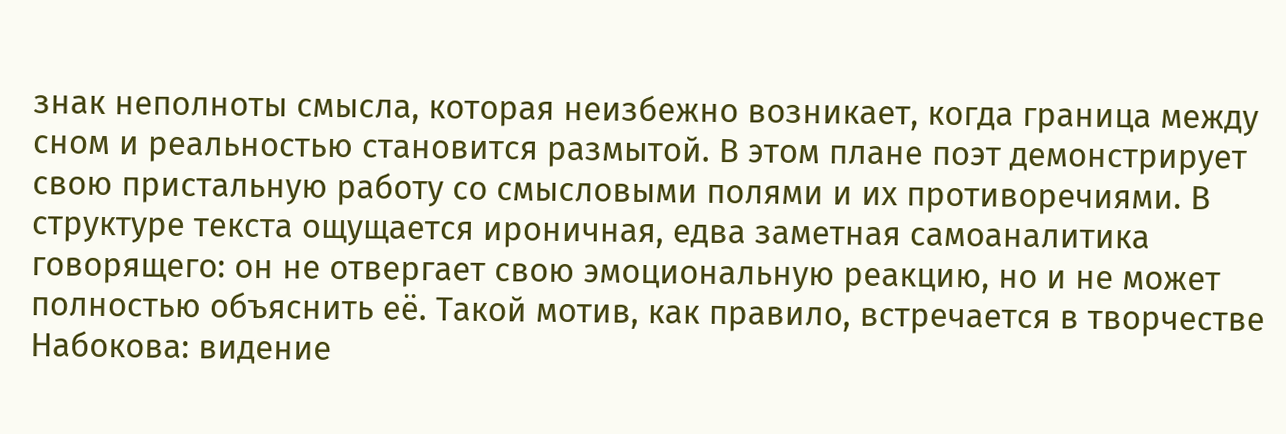знак неполноты смысла, которая неизбежно возникает, когда граница между сном и реальностью становится размытой. В этом плане поэт демонстрирует свою пристальную работу со смысловыми полями и их противоречиями. В структуре текста ощущается ироничная, едва заметная самоаналитика говорящего: он не отвергает свою эмоциональную реакцию, но и не может полностью объяснить её. Такой мотив, как правило, встречается в творчестве Набокова: видение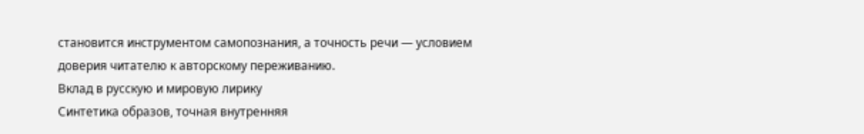становится инструментом самопознания, а точность речи — условием доверия читателю к авторскому переживанию.
Вклад в русскую и мировую лирику
Синтетика образов, точная внутренняя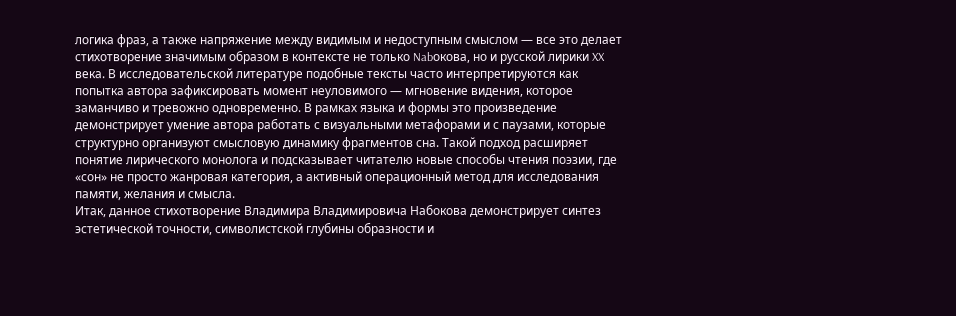логика фраз, а также напряжение между видимым и недоступным смыслом — все это делает стихотворение значимым образом в контексте не только Nabокова, но и русской лирики XX века. В исследовательской литературе подобные тексты часто интерпретируются как попытка автора зафиксировать момент неуловимого — мгновение видения, которое заманчиво и тревожно одновременно. В рамках языка и формы это произведение демонстрирует умение автора работать с визуальными метафорами и с паузами, которые структурно организуют смысловую динамику фрагментов сна. Такой подход расширяет понятие лирического монолога и подсказывает читателю новые способы чтения поэзии, где «сон» не просто жанровая категория, а активный операционный метод для исследования памяти, желания и смысла.
Итак, данное стихотворение Владимира Владимировича Набокова демонстрирует синтез эстетической точности, символистской глубины образности и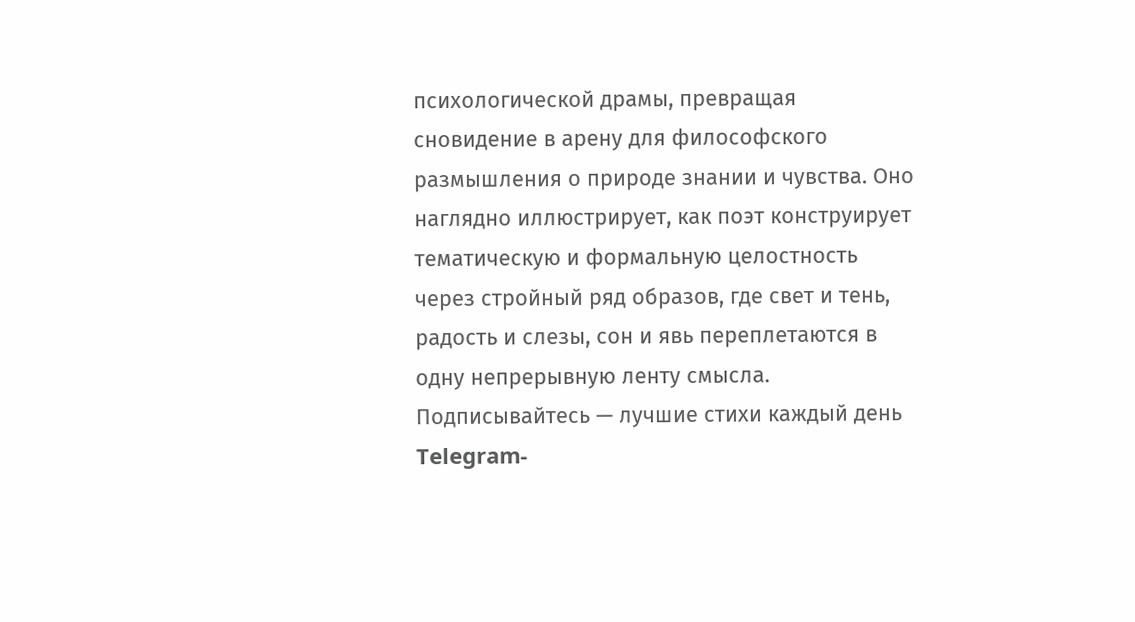психологической драмы, превращая сновидение в арену для философского размышления о природе знании и чувства. Оно наглядно иллюстрирует, как поэт конструирует тематическую и формальную целостность через стройный ряд образов, где свет и тень, радость и слезы, сон и явь переплетаются в одну непрерывную ленту смысла.
Подписывайтесь — лучшие стихи каждый день
Telegram-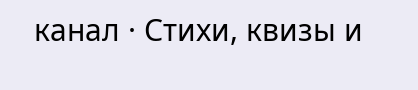канал · Стихи, квизы и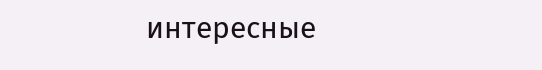интересные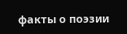факты о поэзии